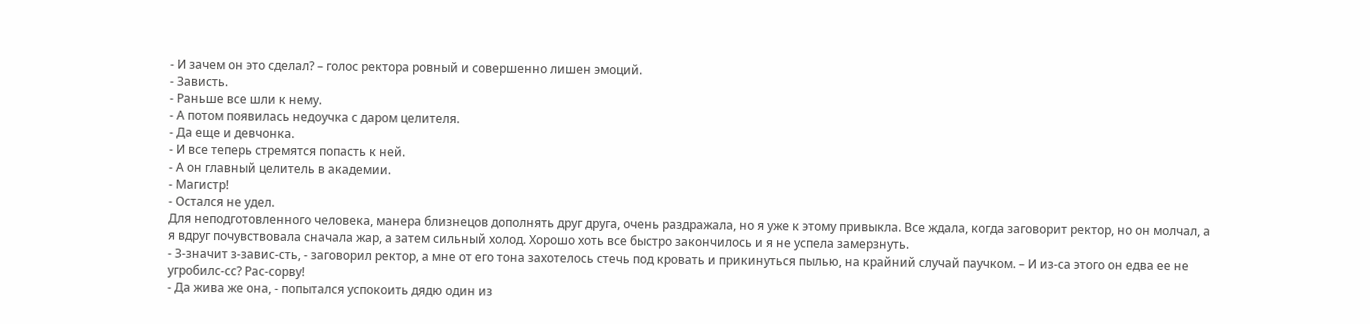- И зачем он это сделал? – голос ректора ровный и совершенно лишен эмоций.
- Зависть.
- Раньше все шли к нему.
- А потом появилась недоучка с даром целителя.
- Да еще и девчонка.
- И все теперь стремятся попасть к ней.
- А он главный целитель в академии.
- Магистр!
- Остался не удел.
Для неподготовленного человека, манера близнецов дополнять друг друга, очень раздражала, но я уже к этому привыкла. Все ждала, когда заговорит ректор, но он молчал, а я вдруг почувствовала сначала жар, а затем сильный холод. Хорошо хоть все быстро закончилось и я не успела замерзнуть.
- З-значит з-завис-сть, - заговорил ректор, а мне от его тона захотелось стечь под кровать и прикинуться пылью, на крайний случай паучком. – И из-са этого он едва ее не угробилс-сс? Рас-сорву!
- Да жива же она, - попытался успокоить дядю один из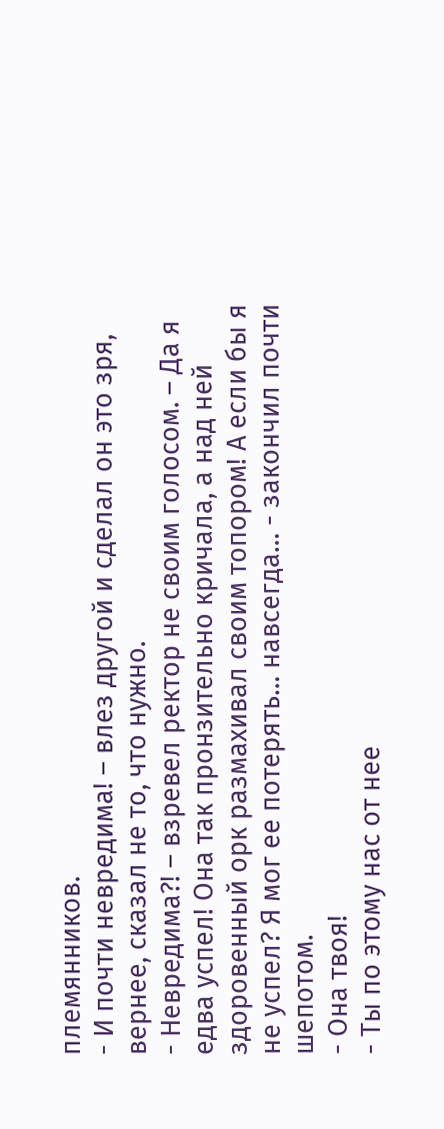племянников.
- И почти невредима! – влез другой и сделал он это зря, вернее, сказал не то, что нужно.
- Невредима?! – взревел ректор не своим голосом. – Да я едва успел! Она так пронзительно кричала, а над ней здоровенный орк размахивал своим топором! А если бы я не успел? Я мог ее потерять… навсегда… - закончил почти шепотом.
- Она твоя!
- Ты по этому нас от нее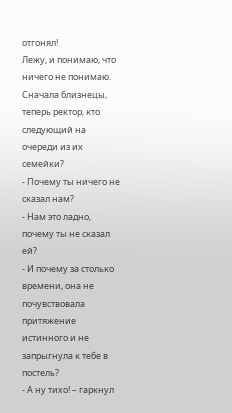отгонял!
Лежу, и понимаю, что ничего не понимаю. Сначала близнецы, теперь ректор, кто следующий на очереди из их семейки?
- Почему ты ничего не сказал нам?
- Нам это ладно, почему ты не сказал ей?
- И почему за столько времени, она не почувствовала притяжение истинного и не запрыгнула к тебе в постель?
- А ну тихо! – гаркнул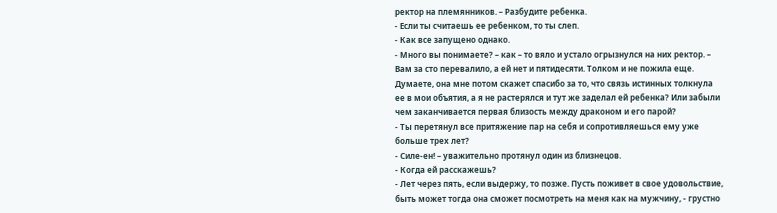ректор на племянников. – Разбудите ребенка.
- Если ты считаешь ее ребенком, то ты слеп.
- Как все запущено однако.
- Много вы понимаете? – как – то вяло и устало огрызнулся на них ректор. – Вам за сто перевалило, а ей нет и пятидесяти. Толком и не пожила еще. Думаете, она мне потом скажет спасибо за то, что связь истинных толкнула ее в мои объятия, а я не растерялся и тут же заделал ей ребенка? Или забыли чем заканчивается первая близость между драконом и его парой?
- Ты перетянул все притяжение пар на себя и сопротивляешься ему уже больше трех лет?
- Силе-ен! – уважительно протянул один из близнецов.
- Когда ей расскажешь?
- Лет через пять, если выдержу, то позже. Пусть поживет в свое удовольствие, быть может тогда она сможет посмотреть на меня как на мужчину, - грустно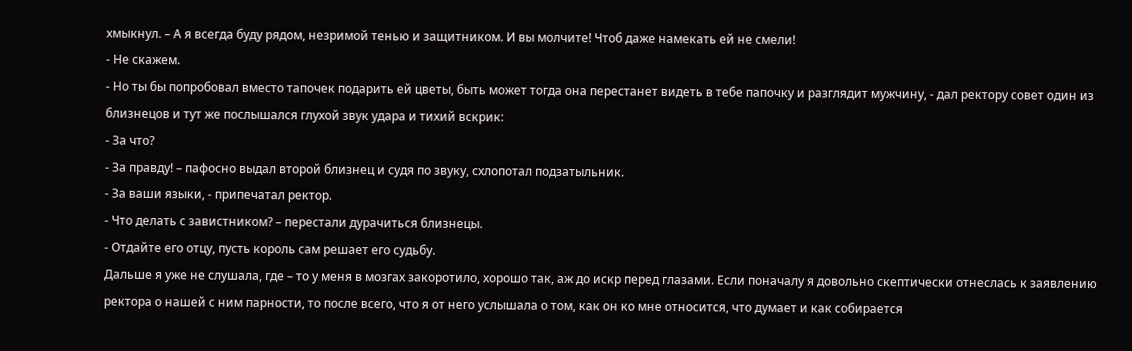хмыкнул. – А я всегда буду рядом, незримой тенью и защитником. И вы молчите! Чтоб даже намекать ей не смели!
- Не скажем.
- Но ты бы попробовал вместо тапочек подарить ей цветы, быть может тогда она перестанет видеть в тебе папочку и разглядит мужчину, - дал ректору совет один из близнецов и тут же послышался глухой звук удара и тихий вскрик:
- За что?
- За правду! – пафосно выдал второй близнец и судя по звуку, схлопотал подзатыльник.
- За ваши языки, - припечатал ректор.
- Что делать с завистником? – перестали дурачиться близнецы.
- Отдайте его отцу, пусть король сам решает его судьбу.
Дальше я уже не слушала, где – то у меня в мозгах закоротило, хорошо так, аж до искр перед глазами. Если поначалу я довольно скептически отнеслась к заявлению ректора о нашей с ним парности, то после всего, что я от него услышала о том, как он ко мне относится, что думает и как собирается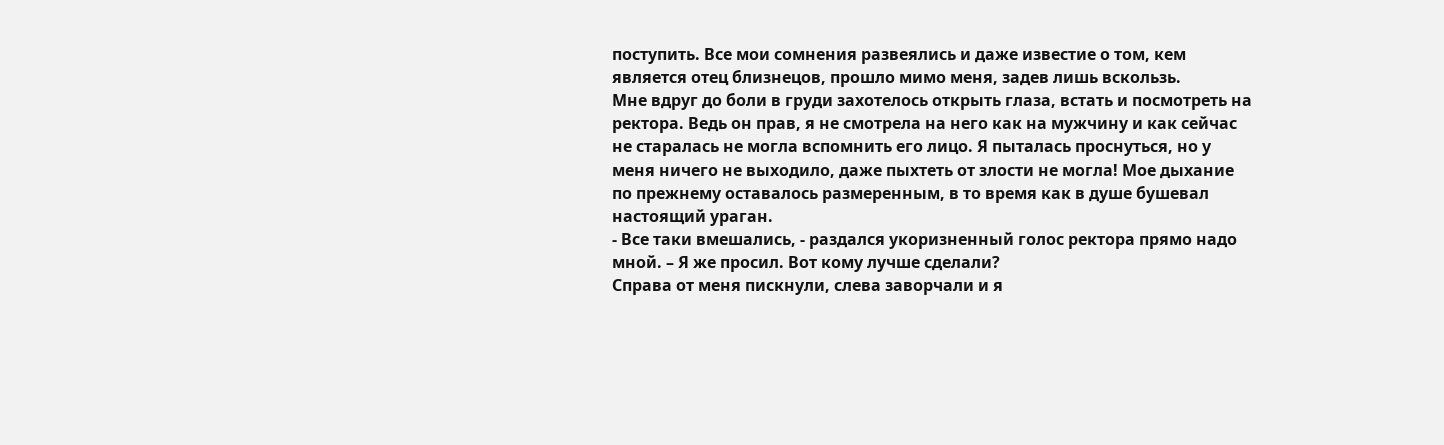поступить. Все мои сомнения развеялись и даже известие о том, кем является отец близнецов, прошло мимо меня, задев лишь вскользь.
Мне вдруг до боли в груди захотелось открыть глаза, встать и посмотреть на ректора. Ведь он прав, я не смотрела на него как на мужчину и как сейчас не старалась не могла вспомнить его лицо. Я пыталась проснуться, но у меня ничего не выходило, даже пыхтеть от злости не могла! Мое дыхание по прежнему оставалось размеренным, в то время как в душе бушевал настоящий ураган.
- Все таки вмешались, - раздался укоризненный голос ректора прямо надо мной. – Я же просил. Вот кому лучше сделали?
Справа от меня пискнули, слева заворчали и я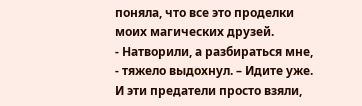поняла, что все это проделки моих магических друзей.
- Натворили, а разбираться мне, - тяжело выдохнул. – Идите уже.
И эти предатели просто взяли,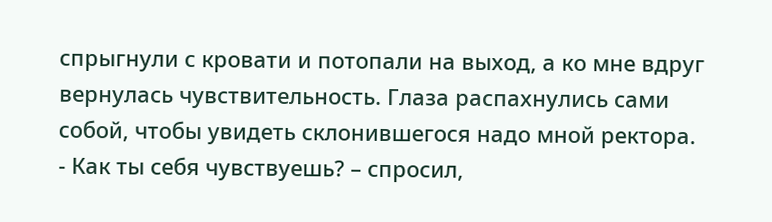спрыгнули с кровати и потопали на выход, а ко мне вдруг вернулась чувствительность. Глаза распахнулись сами собой, чтобы увидеть склонившегося надо мной ректора.
- Как ты себя чувствуешь? – спросил,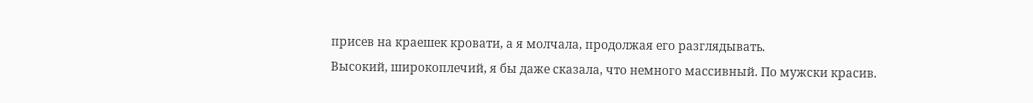присев на краешек кровати, а я молчала, продолжая его разглядывать.
Высокий, широкоплечий, я бы даже сказала, что немного массивный. По мужски красив.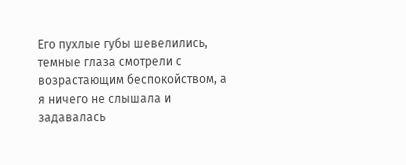Его пухлые губы шевелились, темные глаза смотрели с возрастающим беспокойством, а я ничего не слышала и задавалась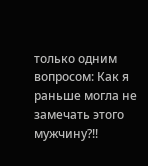только одним вопросом: Как я раньше могла не замечать этого мужчину?!!